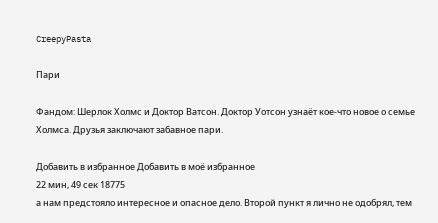CreepyPasta

Пари

Фандом: Шерлок Холмс и Доктор Ватсон. Доктор Уотсон узнаёт кое-что новое о семье Холмса. Друзья заключают забавное пари.

Добавить в избранное Добавить в моё избранное
22 мин, 49 сек 18775
а нам предстояло интересное и опасное дело. Второй пункт я лично не одобрял, тем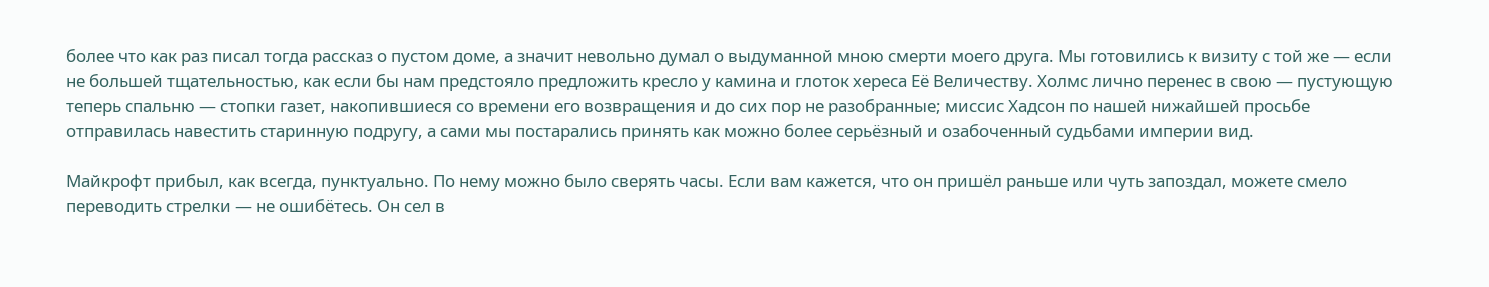более что как раз писал тогда рассказ о пустом доме, а значит невольно думал о выдуманной мною смерти моего друга. Мы готовились к визиту с той же — если не большей тщательностью, как если бы нам предстояло предложить кресло у камина и глоток хереса Её Величеству. Холмс лично перенес в свою — пустующую теперь спальню — стопки газет, накопившиеся со времени его возвращения и до сих пор не разобранные; миссис Хадсон по нашей нижайшей просьбе отправилась навестить старинную подругу, а сами мы постарались принять как можно более серьёзный и озабоченный судьбами империи вид.

Майкрофт прибыл, как всегда, пунктуально. По нему можно было сверять часы. Если вам кажется, что он пришёл раньше или чуть запоздал, можете смело переводить стрелки — не ошибётесь. Он сел в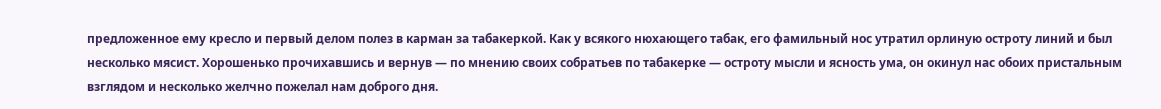предложенное ему кресло и первый делом полез в карман за табакеркой. Как у всякого нюхающего табак, его фамильный нос утратил орлиную остроту линий и был несколько мясист. Хорошенько прочихавшись и вернув — по мнению своих собратьев по табакерке — остроту мысли и ясность ума, он окинул нас обоих пристальным взглядом и несколько желчно пожелал нам доброго дня.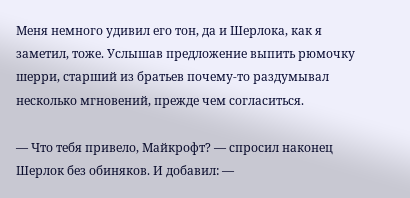Меня немного удивил его тон, да и Шерлока, как я заметил, тоже. Услышав предложение выпить рюмочку шерри, старший из братьев почему-то раздумывал несколько мгновений, прежде чем согласиться.

— Что тебя привело, Майкрофт? — спросил наконец Шерлок без обиняков. И добавил: —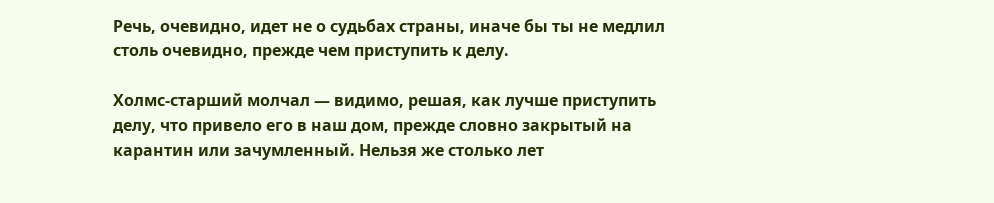Речь, очевидно, идет не о судьбах страны, иначе бы ты не медлил столь очевидно, прежде чем приступить к делу.

Холмс-старший молчал — видимо, решая, как лучше приступить делу, что привело его в наш дом, прежде словно закрытый на карантин или зачумленный. Нельзя же столько лет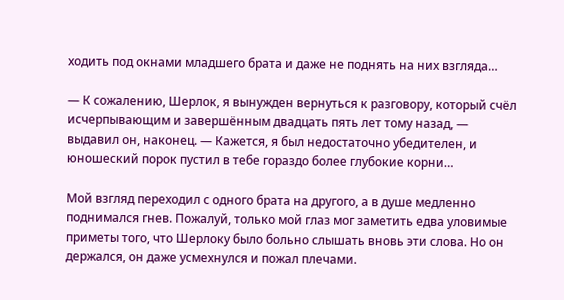ходить под окнами младшего брата и даже не поднять на них взгляда…

— К сожалению, Шерлок, я вынужден вернуться к разговору, который счёл исчерпывающим и завершённым двадцать пять лет тому назад, — выдавил он, наконец. — Кажется, я был недостаточно убедителен, и юношеский порок пустил в тебе гораздо более глубокие корни…

Мой взгляд переходил с одного брата на другого, а в душе медленно поднимался гнев. Пожалуй, только мой глаз мог заметить едва уловимые приметы того, что Шерлоку было больно слышать вновь эти слова. Но он держался, он даже усмехнулся и пожал плечами.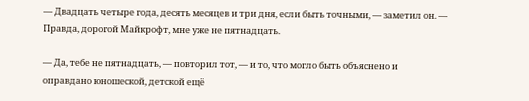— Двадцать четыре года, десять месяцев и три дня, если быть точными, — заметил он. — Правда, дорогой Майкрофт, мне уже не пятнадцать.

— Да, тебе не пятнадцать, — повторил тот, — и то, что могло быть объяснено и оправдано юношеской, детской ещё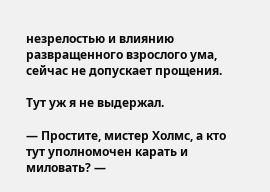незрелостью и влиянию развращенного взрослого ума, сейчас не допускает прощения.

Тут уж я не выдержал.

— Простите, мистер Холмс, а кто тут уполномочен карать и миловать? —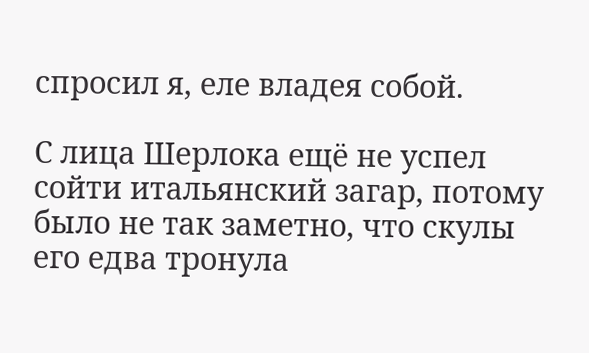спросил я, еле владея собой.

С лица Шерлока ещё не успел сойти итальянский загар, потому было не так заметно, что скулы его едва тронула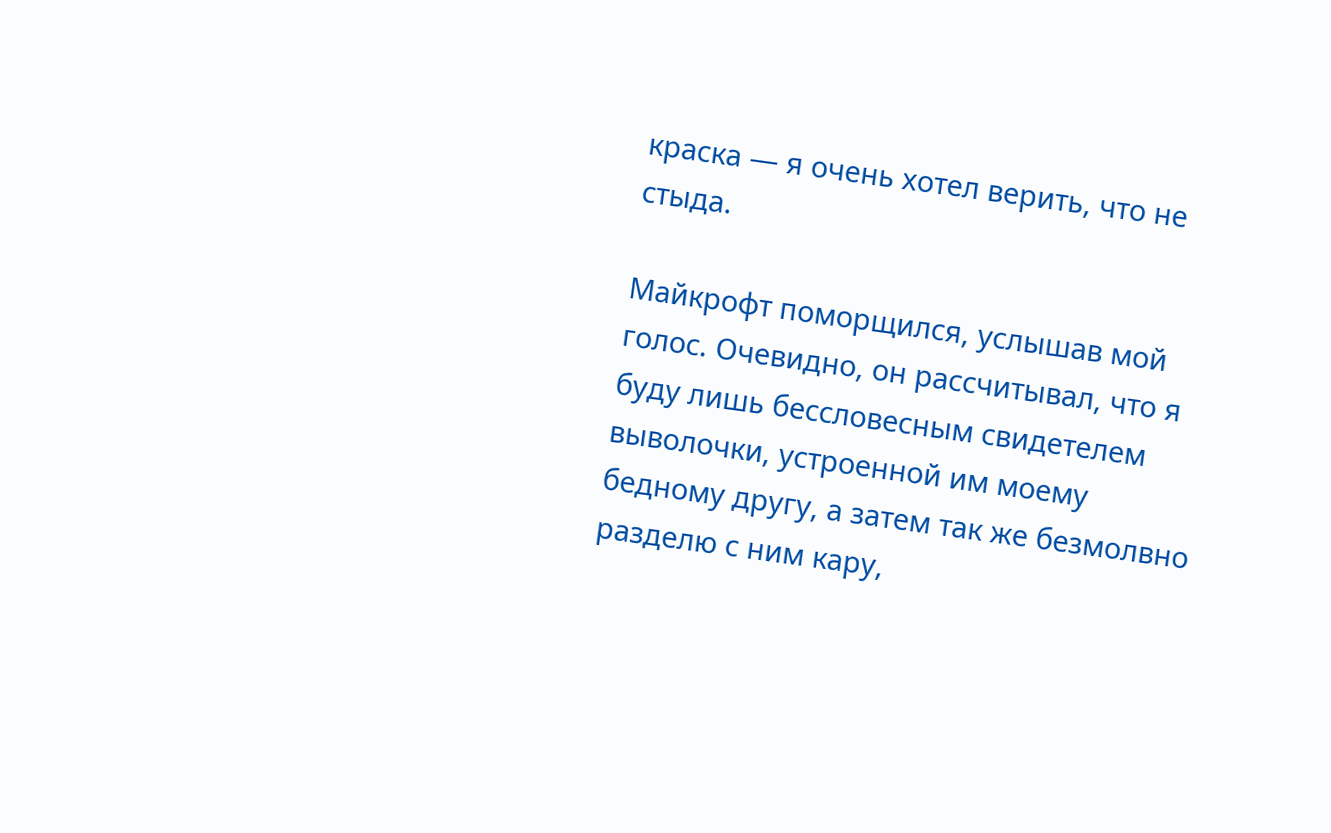краска — я очень хотел верить, что не стыда.

Майкрофт поморщился, услышав мой голос. Очевидно, он рассчитывал, что я буду лишь бессловесным свидетелем выволочки, устроенной им моему бедному другу, а затем так же безмолвно разделю с ним кару,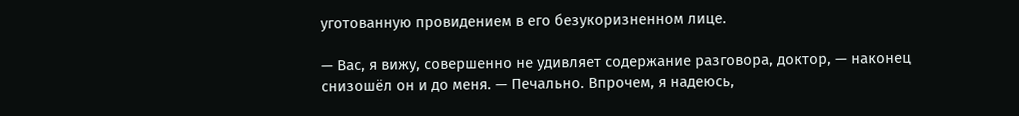уготованную провидением в его безукоризненном лице.

— Вас, я вижу, совершенно не удивляет содержание разговора, доктор, — наконец снизошёл он и до меня. — Печально. Впрочем, я надеюсь,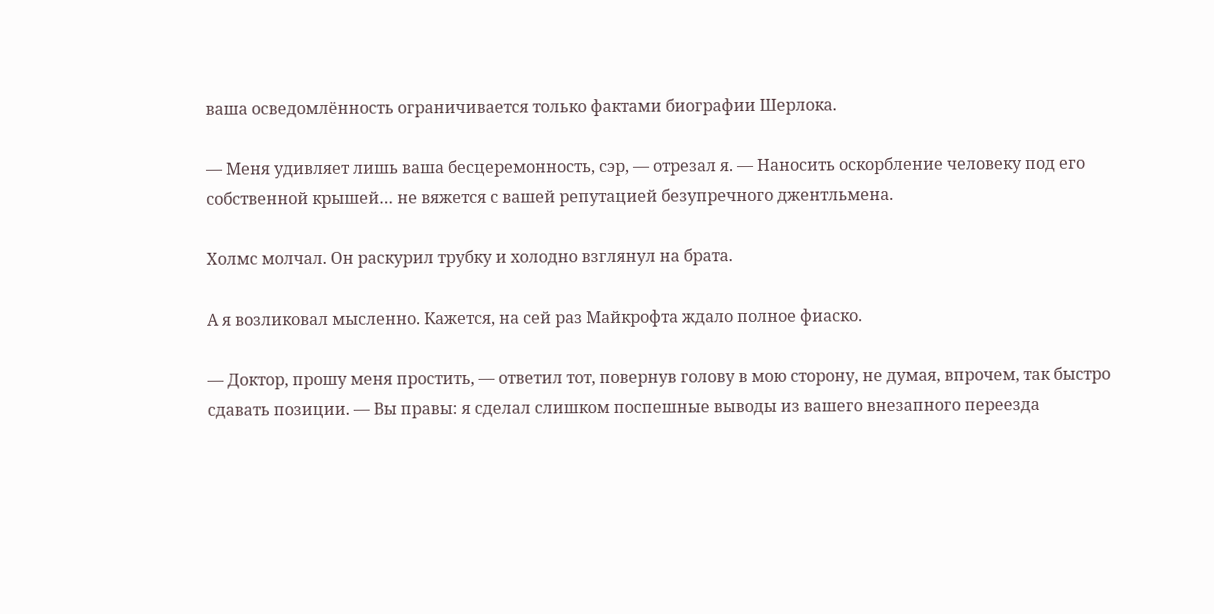ваша осведомлённость ограничивается только фактами биографии Шерлока.

— Меня удивляет лишь ваша бесцеремонность, сэр, — отрезал я. — Наносить оскорбление человеку под его собственной крышей… не вяжется с вашей репутацией безупречного джентльмена.

Холмс молчал. Он раскурил трубку и холодно взглянул на брата.

А я возликовал мысленно. Кажется, на сей раз Майкрофта ждало полное фиаско.

— Доктор, прошу меня простить, — ответил тот, повернув голову в мою сторону, не думая, впрочем, так быстро сдавать позиции. — Вы правы: я сделал слишком поспешные выводы из вашего внезапного переезда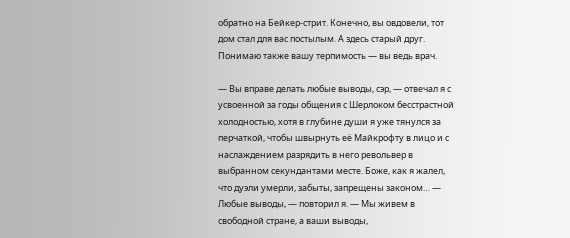обратно на Бейкер-стрит. Конечно, вы овдовели, тот дом стал для вас постылым. А здесь старый друг. Понимаю также вашу терпимость — вы ведь врач.

— Вы вправе делать любые выводы, сэр, — отвечал я с усвоенной за годы общения с Шерлоком бесстрастной холодностью, хотя в глубине души я уже тянулся за перчаткой, чтобы швырнуть её Майкрофту в лицо и с наслаждением разрядить в него револьвер в выбранном секундантами месте. Боже, как я жалел, что дуэли умерли, забыты, запрещены законом… — Любые выводы, — повторил я. — Мы живем в свободной стране, а ваши выводы,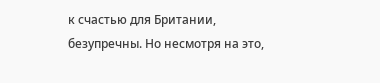к счастью для Британии, безупречны. Но несмотря на это,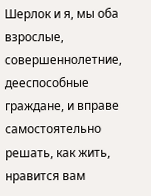Шерлок и я, мы оба взрослые, совершеннолетние, дееспособные граждане, и вправе самостоятельно решать, как жить, нравится вам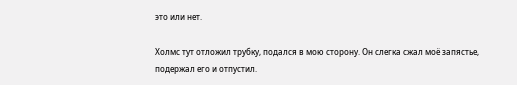это или нет.

Холмс тут отложил трубку, подался в мою сторону. Он слегка сжал моё запястье, подержал его и отпустил.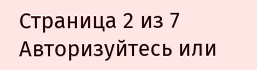Страница 2 из 7
Авторизуйтесь или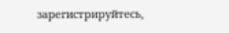зарегистрируйтесь,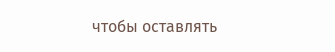чтобы оставлять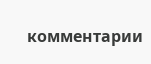комментарии